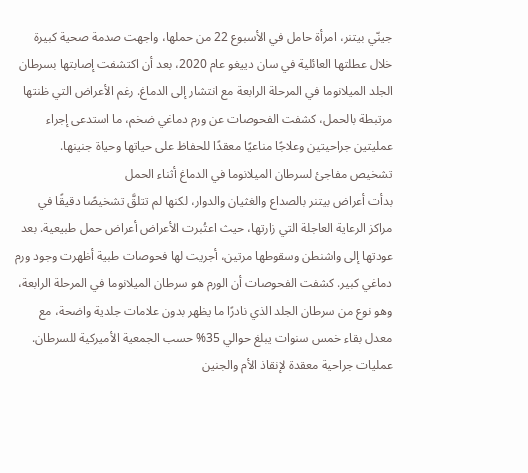جينّي بيتنر، امرأة حامل في الأسبوع 22 من حملها، واجهت صدمة صحية كبيرة خلال عطلتها العائلية في سان دييغو عام 2020، بعد أن اكتشفت إصابتها بسرطان الجلد الميلانوما في المرحلة الرابعة مع انتشار إلى الدماغ. رغم الأعراض التي ظنتها مرتبطة بالحمل، كشفت الفحوصات عن ورم دماغي ضخم، ما استدعى إجراء عمليتين جراحيتين وعلاجًا مناعيًا معقدًا للحفاظ على حياتها وحياة جنينها.
تشخيص مفاجئ لسرطان الميلانوما في الدماغ أثناء الحمل
بدأت أعراض بيتنر بالصداع والغثيان والدوار، لكنها لم تتلقَّ تشخيصًا دقيقًا في مراكز الرعاية العاجلة التي زارتها، حيث اعتُبرت الأعراض أعراض حمل طبيعية. بعد عودتها إلى واشنطن وسقوطها مرتين، أجريت لها فحوصات طبية أظهرت وجود ورم دماغي كبير. كشفت الفحوصات أن الورم هو سرطان الميلانوما في المرحلة الرابعة، وهو نوع من سرطان الجلد الذي نادرًا ما يظهر بدون علامات جلدية واضحة، مع معدل بقاء خمس سنوات يبلغ حوالي 35% حسب الجمعية الأميركية للسرطان.
عمليات جراحية معقدة لإنقاذ الأم والجنين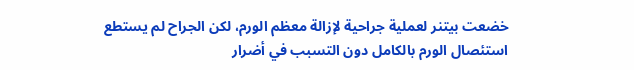خضعت بيتنر لعملية جراحية لإزالة معظم الورم، لكن الجراح لم يستطع استئصال الورم بالكامل دون التسبب في أضرار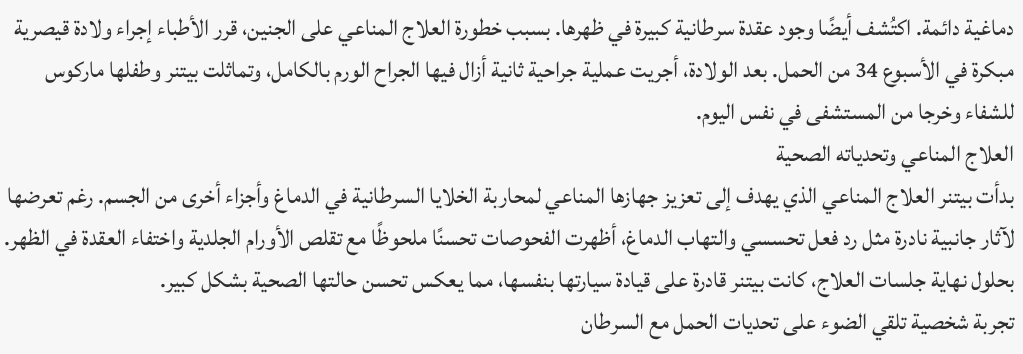دماغية دائمة. اكتُشف أيضًا وجود عقدة سرطانية كبيرة في ظهرها. بسبب خطورة العلاج المناعي على الجنين، قرر الأطباء إجراء ولادة قيصرية مبكرة في الأسبوع 34 من الحمل. بعد الولادة، أجريت عملية جراحية ثانية أزال فيها الجراح الورم بالكامل، وتماثلت بيتنر وطفلها ماركوس للشفاء وخرجا من المستشفى في نفس اليوم.
العلاج المناعي وتحدياته الصحية
بدأت بيتنر العلاج المناعي الذي يهدف إلى تعزيز جهازها المناعي لمحاربة الخلايا السرطانية في الدماغ وأجزاء أخرى من الجسم. رغم تعرضها لآثار جانبية نادرة مثل رد فعل تحسسي والتهاب الدماغ، أظهرت الفحوصات تحسنًا ملحوظًا مع تقلص الأورام الجلدية واختفاء العقدة في الظهر. بحلول نهاية جلسات العلاج، كانت بيتنر قادرة على قيادة سيارتها بنفسها، مما يعكس تحسن حالتها الصحية بشكل كبير.
تجربة شخصية تلقي الضوء على تحديات الحمل مع السرطان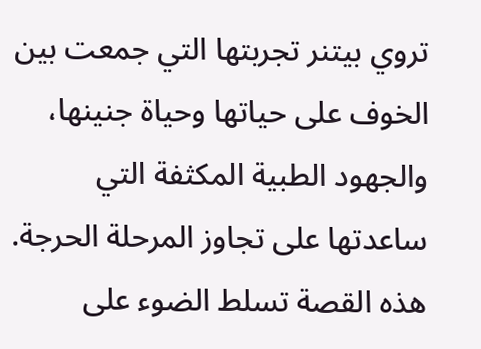تروي بيتنر تجربتها التي جمعت بين الخوف على حياتها وحياة جنينها، والجهود الطبية المكثفة التي ساعدتها على تجاوز المرحلة الحرجة. هذه القصة تسلط الضوء على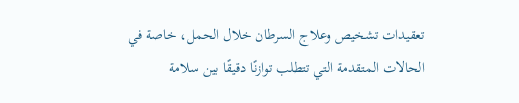تعقيدات تشخيص وعلاج السرطان خلال الحمل، خاصة في الحالات المتقدمة التي تتطلب توازنًا دقيقًا بين سلامة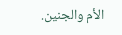الأم والجنين.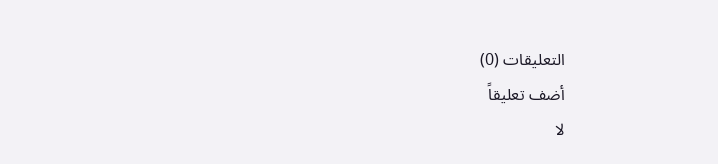التعليقات (0)
أضف تعليقاً
لا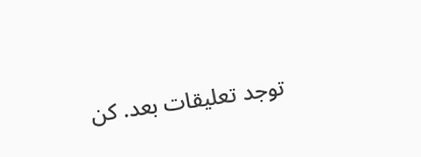توجد تعليقات بعد. كن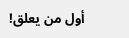أول من يعلق!